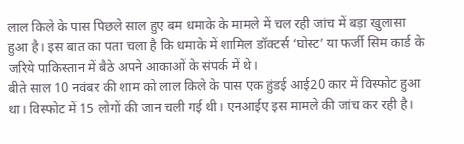लाल किले के पास पिछले साल हुए बम धमाके के मामले में चल रही जांच में बड़ा खुलासा हुआ है। इस बात का पता चला है कि धमाके में शामिल डॉक्टर्स ‘घोस्ट’ या फर्जी सिम कार्ड के जरिये पाकिस्तान में बैठे अपने आकाओं के संपर्क में थे।
बीते साल 10 नवंबर की शाम को लाल किले के पास एक हुंडई आई20 कार में विस्फोट हुआ था। विस्फोट में 15 लोगों की जान चली गई थी। एनआईए इस मामले की जांच कर रही है।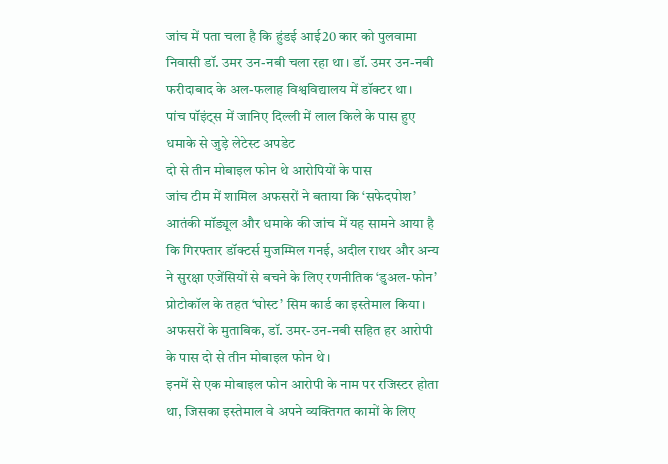जांच में पता चला है कि हुंडई आई20 कार को पुलवामा निवासी डॉ. उमर उन-नबी चला रहा था। डॉ. उमर उन-नबी फरीदाबाद के अल-फलाह विश्वविद्यालय में डॉक्टर था।
पांच पॉइंट्स में जानिए दिल्ली में लाल किले के पास हुए धमाके से जुड़े लेटेस्ट अपडेट
दो से तीन मोबाइल फोन थे आरोपियों के पास
जांच टीम में शामिल अफसरों ने बताया कि ‘सफेदपोश’ आतंकी मॉड्यूल और धमाके की जांच में यह सामने आया है कि गिरफ्तार डॉक्टर्स मुजम्मिल गनई, अदील राथर और अन्य ने सुरक्षा एजेंसियों से बचने के लिए रणनीतिक ‘डुअल-फोन’ प्रोटोकॉल के तहत ‘घोस्ट’ सिम कार्ड का इस्तेमाल किया। अफसरों के मुताबिक, डॉ. उमर-उन-नबी सहित हर आरोपी के पास दो से तीन मोबाइल फोन थे।
इनमें से एक मोबाइल फोन आरोपी के नाम पर रजिस्टर होता था, जिसका इस्तेमाल वे अपने व्यक्तिगत कामों के लिए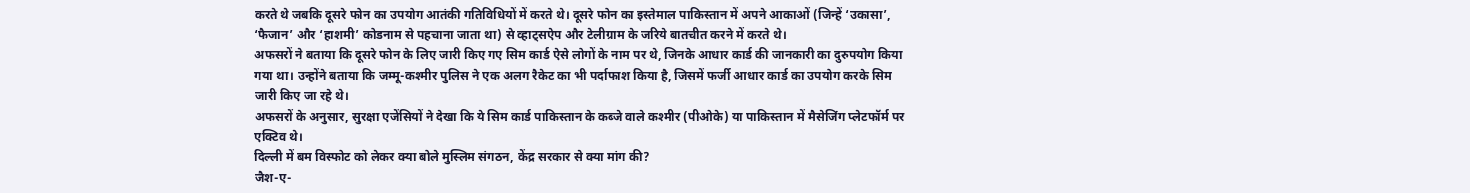करते थे जबकि दूसरे फोन का उपयोग आतंकी गतिविधियों में करते थे। दूसरे फोन का इस्तेमाल पाकिस्तान में अपने आकाओं (जिन्हें ‘उकासा’, ‘फैजान’ और ‘हाशमी’ कोडनाम से पहचाना जाता था) से व्हाट्सऐप और टेलीग्राम के जरिये बातचीत करने में करते थे।
अफसरों ने बताया कि दूसरे फोन के लिए जारी किए गए सिम कार्ड ऐसे लोगों के नाम पर थे, जिनके आधार कार्ड की जानकारी का दुरुपयोग किया गया था। उन्होंने बताया कि जम्मू-कश्मीर पुलिस ने एक अलग रैकेट का भी पर्दाफाश किया है, जिसमें फर्जी आधार कार्ड का उपयोग करके सिम जारी किए जा रहे थे।
अफसरों के अनुसार, सुरक्षा एजेंसियों ने देखा कि ये सिम कार्ड पाकिस्तान के कब्जे वाले कश्मीर (पीओके) या पाकिस्तान में मैसेजिंग प्लेटफॉर्म पर एक्टिव थे।
दिल्ली में बम विस्फोट को लेकर क्या बोले मुस्लिम संगठन, केंद्र सरकार से क्या मांग की?
जैश-ए-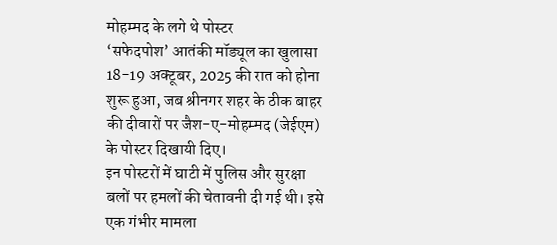मोहम्मद के लगे थे पोस्टर
‘सफेदपोश’ आतंकी मॉड्यूल का खुलासा 18-19 अक्टूबर, 2025 की रात को होना शुरू हुआ, जब श्रीनगर शहर के ठीक बाहर की दीवारों पर जैश-ए-मोहम्मद (जेईएम) के पोस्टर दिखायी दिए।
इन पोस्टरों में घाटी में पुलिस और सुरक्षा बलों पर हमलों की चेतावनी दी गई थी। इसे एक गंभीर मामला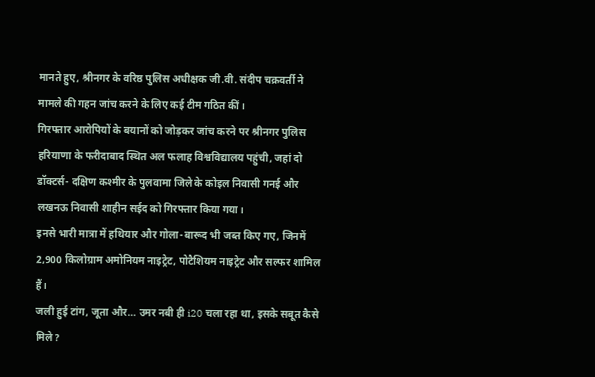मानते हुए, श्रीनगर के वरिष्ठ पुलिस अधीक्षक जी.वी. संदीप चक्रवर्ती ने मामले की गहन जांच करने के लिए कई टीम गठित कीं।
गिरफ्तार आरोपियों के बयानों को जोड़कर जांच करने पर श्रीनगर पुलिस हरियाणा के फरीदाबाद स्थित अल फलाह विश्वविद्यालय पहुंची, जहां दो डॉक्टर्स- दक्षिण कश्मीर के पुलवामा जिले के कोइल निवासी गनई और लखनऊ निवासी शाहीन सईद को गिरफ्तार किया गया।
इनसे भारी मात्रा में हथियार और गोला-बारूद भी जब्त किए गए, जिनमें 2,900 किलोग्राम अमोनियम नाइट्रेट, पोटैशियम नाइट्रेट और सल्फर शामिल हैं।
जली हुई टांग, जूता और… उमर नबी ही i20 चला रहा था, इसके सबूत कैसे मिले?